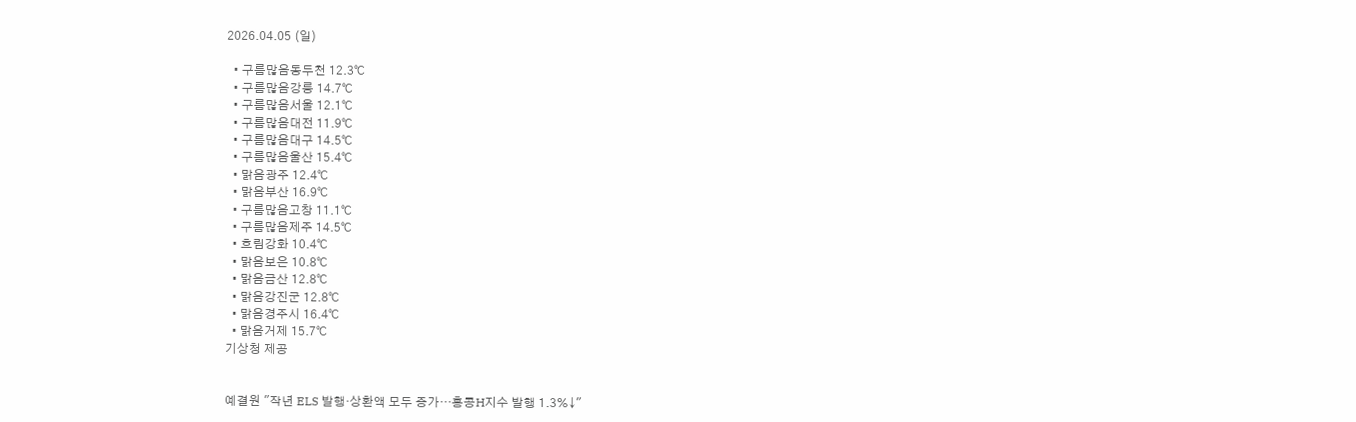2026.04.05 (일)

  • 구름많음동두천 12.3℃
  • 구름많음강릉 14.7℃
  • 구름많음서울 12.1℃
  • 구름많음대전 11.9℃
  • 구름많음대구 14.5℃
  • 구름많음울산 15.4℃
  • 맑음광주 12.4℃
  • 맑음부산 16.9℃
  • 구름많음고창 11.1℃
  • 구름많음제주 14.5℃
  • 흐림강화 10.4℃
  • 맑음보은 10.8℃
  • 맑음금산 12.8℃
  • 맑음강진군 12.8℃
  • 맑음경주시 16.4℃
  • 맑음거제 15.7℃
기상청 제공


예결원 "작년 ELS 발행·상환액 모두 증가…홍콩H지수 발행 1.3%↓"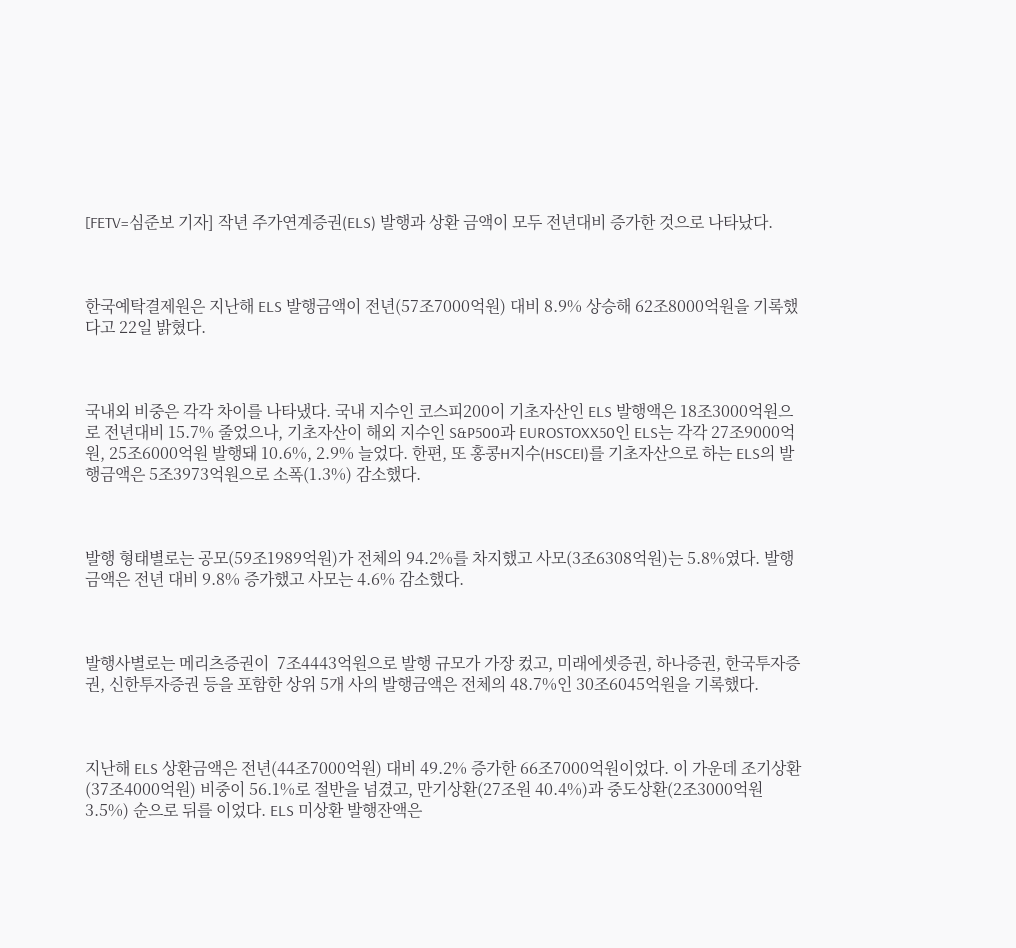[FETV=심준보 기자] 작년 주가연계증권(ELS) 발행과 상환 금액이 모두 전년대비 증가한 것으로 나타났다.



한국예탁결제원은 지난해 ELS 발행금액이 전년(57조7000억원) 대비 8.9% 상승해 62조8000억원을 기록했다고 22일 밝혔다.



국내외 비중은 각각 차이를 나타냈다. 국내 지수인 코스피200이 기초자산인 ELS 발행액은 18조3000억원으로 전년대비 15.7% 줄었으나, 기초자산이 해외 지수인 S&P500과 EUROSTOXX50인 ELS는 각각 27조9000억원, 25조6000억원 발행돼 10.6%, 2.9% 늘었다. 한편, 또 홍콩H지수(HSCEI)를 기초자산으로 하는 ELS의 발행금액은 5조3973억원으로 소폭(1.3%) 감소했다.



발행 형태별로는 공모(59조1989억원)가 전체의 94.2%를 차지했고 사모(3조6308억원)는 5.8%였다. 발행금액은 전년 대비 9.8% 증가했고 사모는 4.6% 감소했다.



발행사별로는 메리츠증권이  7조4443억원으로 발행 규모가 가장 컸고, 미래에셋증권, 하나증권, 한국투자증권, 신한투자증권 등을 포함한 상위 5개 사의 발행금액은 전체의 48.7%인 30조6045억원을 기록했다.



지난해 ELS 상환금액은 전년(44조7000억원) 대비 49.2% 증가한 66조7000억원이었다. 이 가운데 조기상환(37조4000억원) 비중이 56.1%로 절반을 넘겼고, 만기상환(27조원 40.4%)과 중도상환(2조3000억원 3.5%) 순으로 뒤를 이었다. ELS 미상환 발행잔액은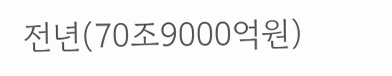전년(70조9000억원)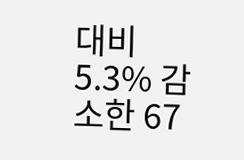대비 5.3% 감소한 67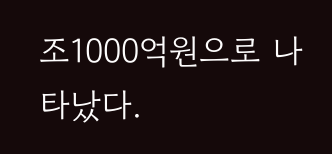조1000억원으로 나타났다.